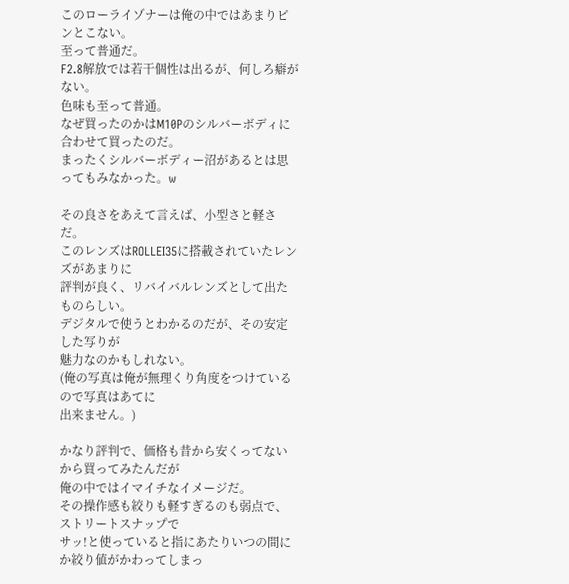このローライゾナーは俺の中ではあまりピンとこない。
至って普通だ。
F2.8解放では若干個性は出るが、何しろ癖がない。
色味も至って普通。
なぜ買ったのかはM10Pのシルバーボディに合わせて買ったのだ。
まったくシルバーボディー沼があるとは思ってもみなかった。w

その良さをあえて言えば、小型さと軽さだ。
このレンズはROLLEI35に搭載されていたレンズがあまりに
評判が良く、リバイバルレンズとして出たものらしい。
デジタルで使うとわかるのだが、その安定した写りが
魅力なのかもしれない。
(俺の写真は俺が無理くり角度をつけているので写真はあてに
出来ません。)

かなり評判で、価格も昔から安くってないから買ってみたんだが
俺の中ではイマイチなイメージだ。
その操作感も絞りも軽すぎるのも弱点で、ストリートスナップで
サッ!と使っていると指にあたりいつの間にか絞り値がかわってしまっ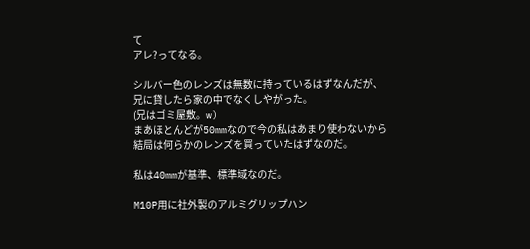て
アレ?ってなる。

シルバー色のレンズは無数に持っているはずなんだが、
兄に貸したら家の中でなくしやがった。
(兄はゴミ屋敷。w)
まあほとんどが50mmなので今の私はあまり使わないから
結局は何らかのレンズを買っていたはずなのだ。

私は40mmが基準、標準域なのだ。

M10P用に社外製のアルミグリップハン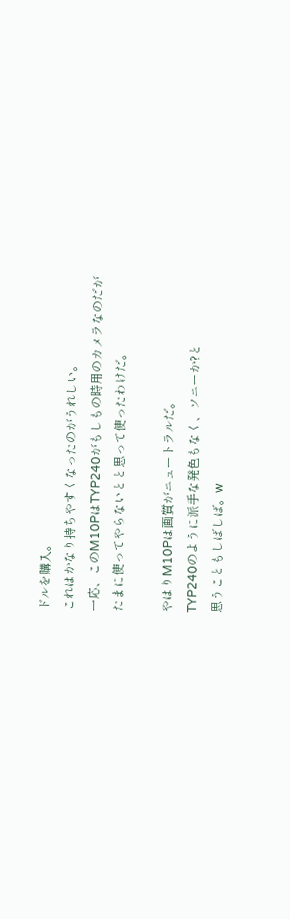ドルを購入。
これはかなり持ちやすくなったのがうれしい。
一応、このM10PはTYP240がもしもの時用のカメラなのだが
たまに使ってやらないとと思って使ったわけだ。

やはりM10Pは画質がニュートラルだ。
TYP240のように派手な発色もなく、ソニーか?と
思うこともしばしば。w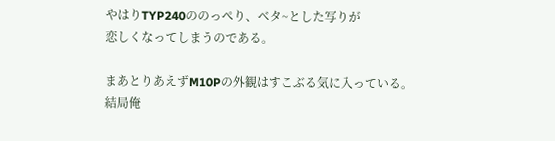やはりTYP240ののっぺり、ベタ~とした写りが
恋しくなってしまうのである。

まあとりあえずM10Pの外観はすこぶる気に入っている。
結局俺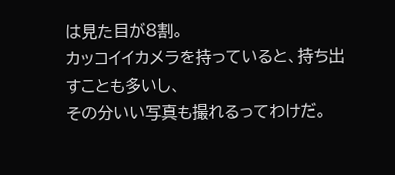は見た目が8割。
カッコイイカメラを持っていると、持ち出すことも多いし、
その分いい写真も撮れるってわけだ。